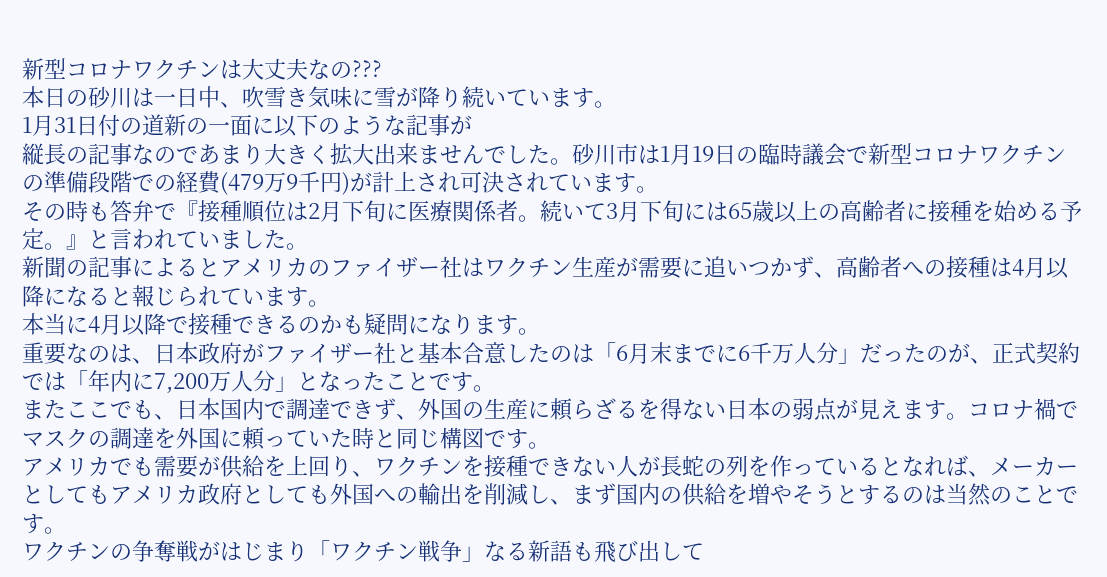新型コロナワクチンは大丈夫なの???
本日の砂川は一日中、吹雪き気味に雪が降り続いています。
1月31日付の道新の一面に以下のような記事が
縦長の記事なのであまり大きく拡大出来ませんでした。砂川市は1月19日の臨時議会で新型コロナワクチンの準備段階での経費(479万9千円)が計上され可決されています。
その時も答弁で『接種順位は2月下旬に医療関係者。続いて3月下旬には65歳以上の高齢者に接種を始める予定。』と言われていました。
新聞の記事によるとアメリカのファイザー社はワクチン生産が需要に追いつかず、高齢者への接種は4月以降になると報じられています。
本当に4月以降で接種できるのかも疑問になります。
重要なのは、日本政府がファイザー社と基本合意したのは「6月末までに6千万人分」だったのが、正式契約では「年内に7,200万人分」となったことです。
またここでも、日本国内で調達できず、外国の生産に頼らざるを得ない日本の弱点が見えます。コロナ禍でマスクの調達を外国に頼っていた時と同じ構図です。
アメリカでも需要が供給を上回り、ワクチンを接種できない人が長蛇の列を作っているとなれば、メーカーとしてもアメリカ政府としても外国への輸出を削減し、まず国内の供給を増やそうとするのは当然のことです。
ワクチンの争奪戦がはじまり「ワクチン戦争」なる新語も飛び出して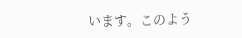います。このよう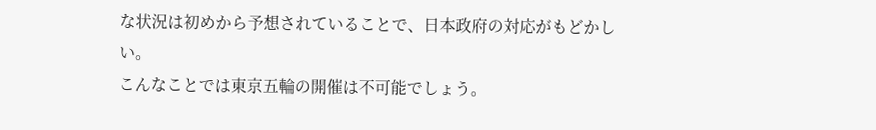な状況は初めから予想されていることで、日本政府の対応がもどかしい。
こんなことでは東京五輪の開催は不可能でしょう。